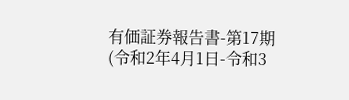有価証券報告書-第17期(令和2年4月1日-令和3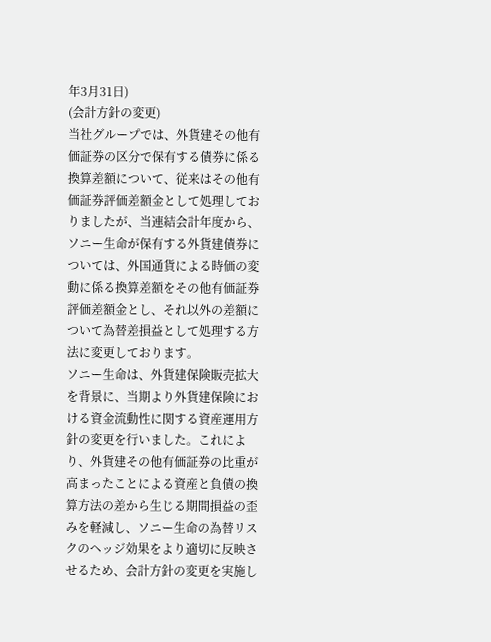年3月31日)
(会計方針の変更)
当社グループでは、外貨建その他有価証券の区分で保有する債券に係る換算差額について、従来はその他有価証券評価差額金として処理しておりましたが、当連結会計年度から、ソニー生命が保有する外貨建債券については、外国通貨による時価の変動に係る換算差額をその他有価証券評価差額金とし、それ以外の差額について為替差損益として処理する方法に変更しております。
ソニー生命は、外貨建保険販売拡大を背景に、当期より外貨建保険における資金流動性に関する資産運用方針の変更を行いました。これにより、外貨建その他有価証券の比重が高まったことによる資産と負債の換算方法の差から生じる期間損益の歪みを軽減し、ソニー生命の為替リスクのヘッジ効果をより適切に反映させるため、会計方針の変更を実施し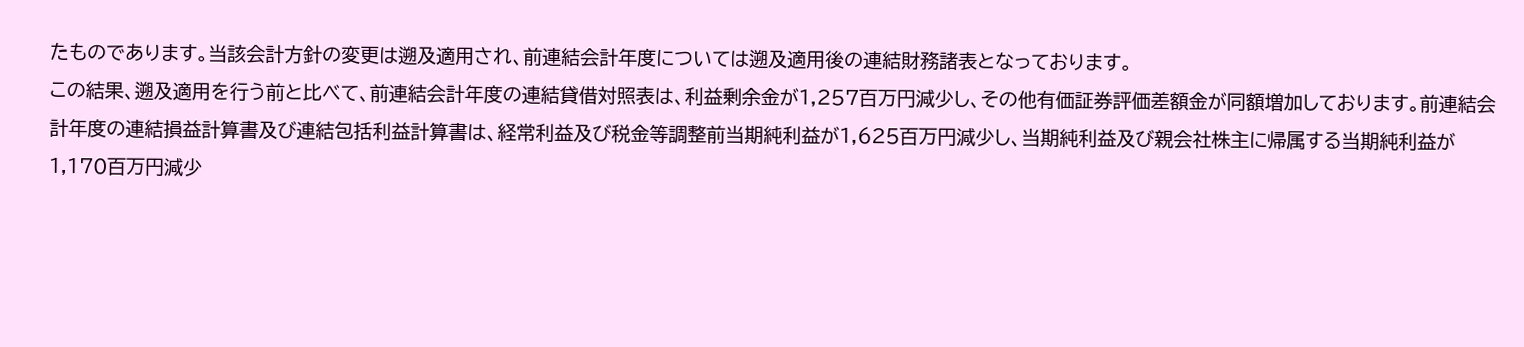たものであります。当該会計方針の変更は遡及適用され、前連結会計年度については遡及適用後の連結財務諸表となっております。
この結果、遡及適用を行う前と比べて、前連結会計年度の連結貸借対照表は、利益剰余金が1,257百万円減少し、その他有価証券評価差額金が同額増加しております。前連結会計年度の連結損益計算書及び連結包括利益計算書は、経常利益及び税金等調整前当期純利益が1,625百万円減少し、当期純利益及び親会社株主に帰属する当期純利益が1,170百万円減少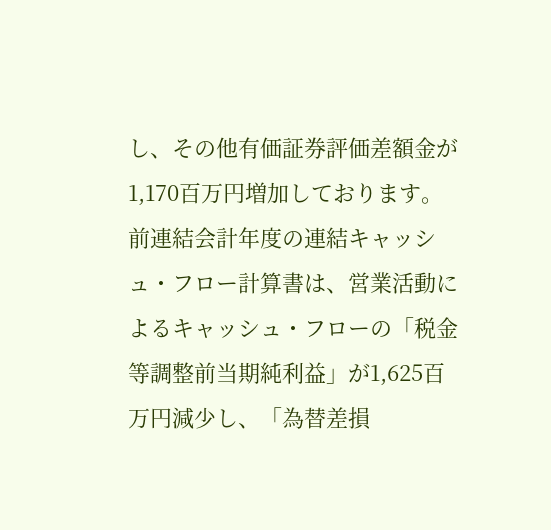し、その他有価証券評価差額金が1,170百万円増加しております。
前連結会計年度の連結キャッシュ・フロー計算書は、営業活動によるキャッシュ・フローの「税金等調整前当期純利益」が1,625百万円減少し、「為替差損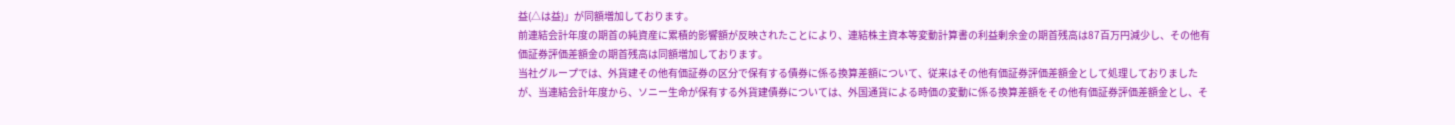益(△は益)」が同額増加しております。
前連結会計年度の期首の純資産に累積的影響額が反映されたことにより、連結株主資本等変動計算書の利益剰余金の期首残高は87百万円減少し、その他有価証券評価差額金の期首残高は同額増加しております。
当社グループでは、外貨建その他有価証券の区分で保有する債券に係る換算差額について、従来はその他有価証券評価差額金として処理しておりましたが、当連結会計年度から、ソニー生命が保有する外貨建債券については、外国通貨による時価の変動に係る換算差額をその他有価証券評価差額金とし、そ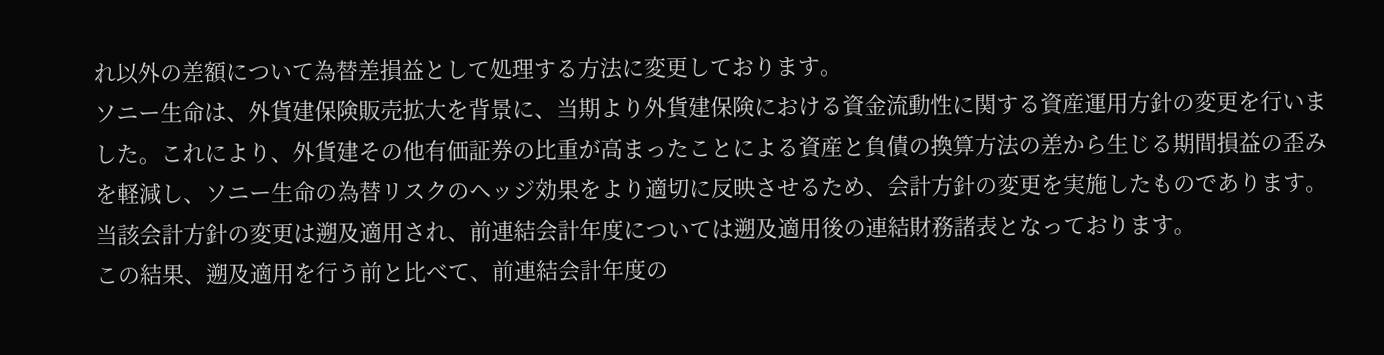れ以外の差額について為替差損益として処理する方法に変更しております。
ソニー生命は、外貨建保険販売拡大を背景に、当期より外貨建保険における資金流動性に関する資産運用方針の変更を行いました。これにより、外貨建その他有価証券の比重が高まったことによる資産と負債の換算方法の差から生じる期間損益の歪みを軽減し、ソニー生命の為替リスクのヘッジ効果をより適切に反映させるため、会計方針の変更を実施したものであります。当該会計方針の変更は遡及適用され、前連結会計年度については遡及適用後の連結財務諸表となっております。
この結果、遡及適用を行う前と比べて、前連結会計年度の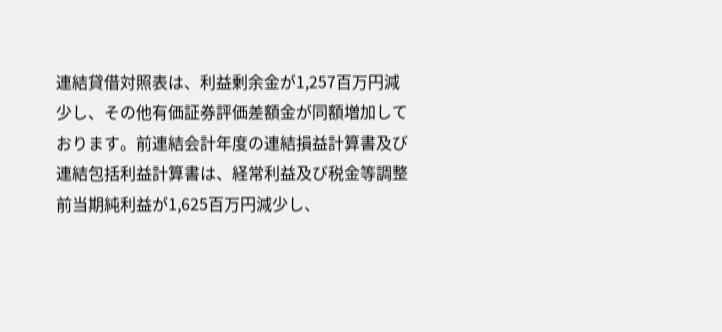連結貸借対照表は、利益剰余金が1,257百万円減少し、その他有価証券評価差額金が同額増加しております。前連結会計年度の連結損益計算書及び連結包括利益計算書は、経常利益及び税金等調整前当期純利益が1,625百万円減少し、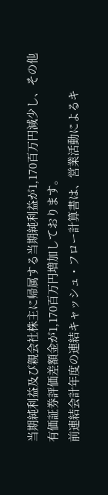当期純利益及び親会社株主に帰属する当期純利益が1,170百万円減少し、その他有価証券評価差額金が1,170百万円増加しております。
前連結会計年度の連結キャッシュ・フロー計算書は、営業活動によるキ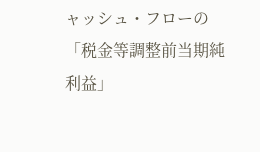ャッシュ・フローの「税金等調整前当期純利益」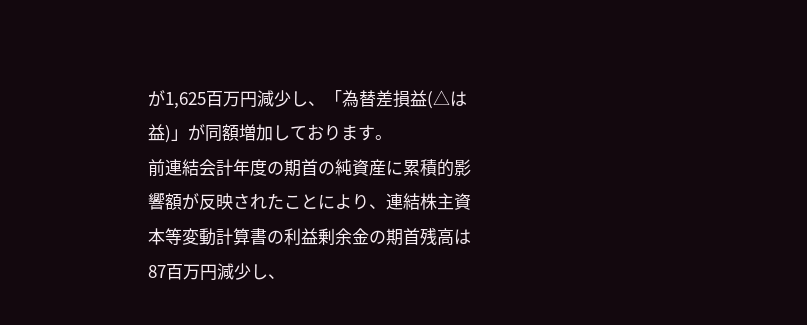が1,625百万円減少し、「為替差損益(△は益)」が同額増加しております。
前連結会計年度の期首の純資産に累積的影響額が反映されたことにより、連結株主資本等変動計算書の利益剰余金の期首残高は87百万円減少し、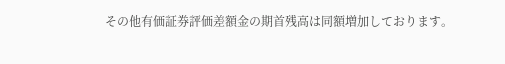その他有価証券評価差額金の期首残高は同額増加しております。